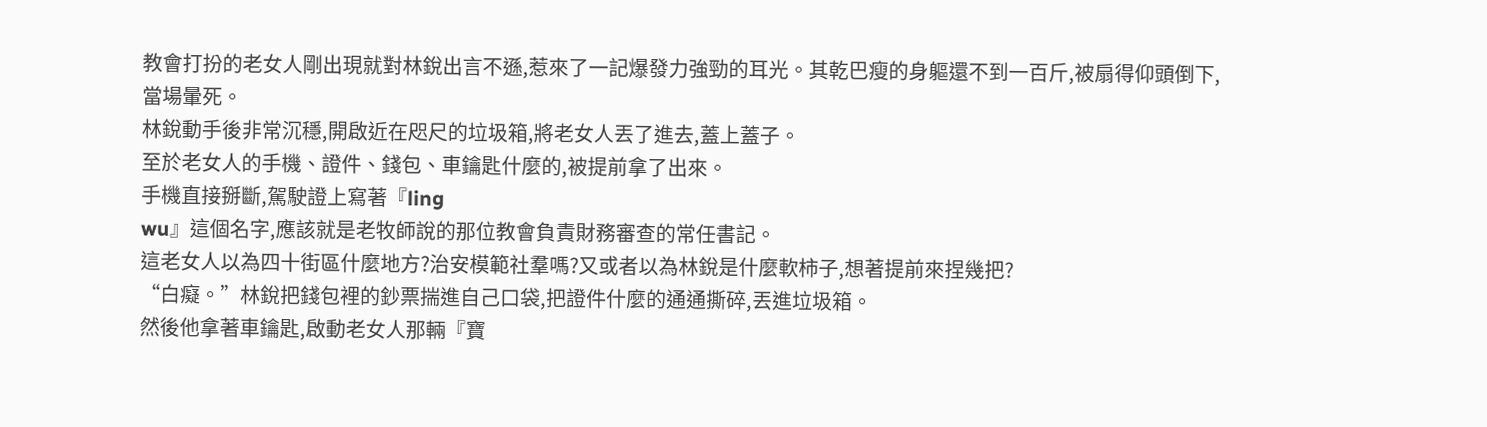教會打扮的老女人剛出現就對林銳出言不遜,惹來了一記爆發力強勁的耳光。其乾巴瘦的身軀還不到一百斤,被扇得仰頭倒下,當場暈死。
林銳動手後非常沉穩,開啟近在咫尺的垃圾箱,將老女人丟了進去,蓋上蓋子。
至於老女人的手機、證件、錢包、車鑰匙什麼的,被提前拿了出來。
手機直接掰斷,駕駛證上寫著『ling
wu』這個名字,應該就是老牧師說的那位教會負責財務審查的常任書記。
這老女人以為四十街區什麼地方?治安模範社羣嗎?又或者以為林銳是什麼軟柿子,想著提前來捏幾把?
“白癡。”林銳把錢包裡的鈔票揣進自己口袋,把證件什麼的通通撕碎,丟進垃圾箱。
然後他拿著車鑰匙,啟動老女人那輛『寶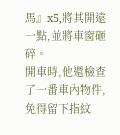馬』x5,將其開遠一點,並將車窗砸碎。
開車時,他還檢查了一番車內物件,免得留下指紋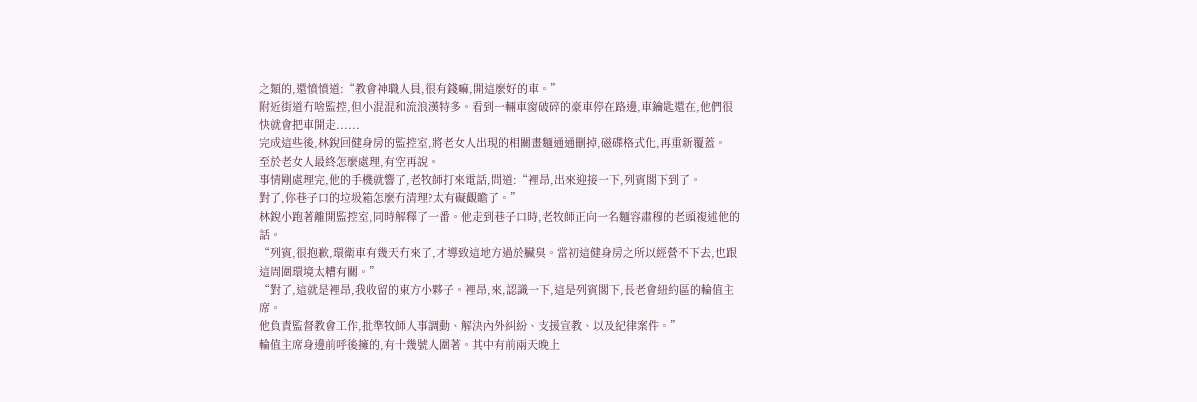之類的,還憤憤道:“教會神職人員,很有錢嘛,開這麼好的車。”
附近街道冇啥監控,但小混混和流浪漢特多。看到一輛車窗破碎的豪車停在路邊,車鑰匙還在,他們很快就會把車開走......
完成這些後,林銳回健身房的監控室,將老女人出現的相關畫麵通通刪掉,磁碟格式化,再重新覆蓋。
至於老女人最終怎麼處理,有空再說。
事情剛處理完,他的手機就響了,老牧師打來電話,問道:“裡昂,出來迎接一下,列賓閣下到了。
對了,你巷子口的垃圾箱怎麼冇清理?太有礙觀瞻了。”
林銳小跑著離開監控室,同時解釋了一番。他走到巷子口時,老牧師正向一名麵容肅穆的老頭複述他的話。
“列賓,很抱歉,環衛車有幾天冇來了,才導致這地方過於臟臭。當初這健身房之所以經營不下去,也跟這周圍環境太糟有關。”
“對了,這就是裡昂,我收留的東方小夥子。裡昂,來,認識一下,這是列賓閣下,長老會紐約區的輪值主席。
他負責監督教會工作,批準牧師人事調動、解決內外糾紛、支援宣教、以及紀律案件。”
輪值主席身邊前呼後擁的,有十幾號人圍著。其中有前兩天晚上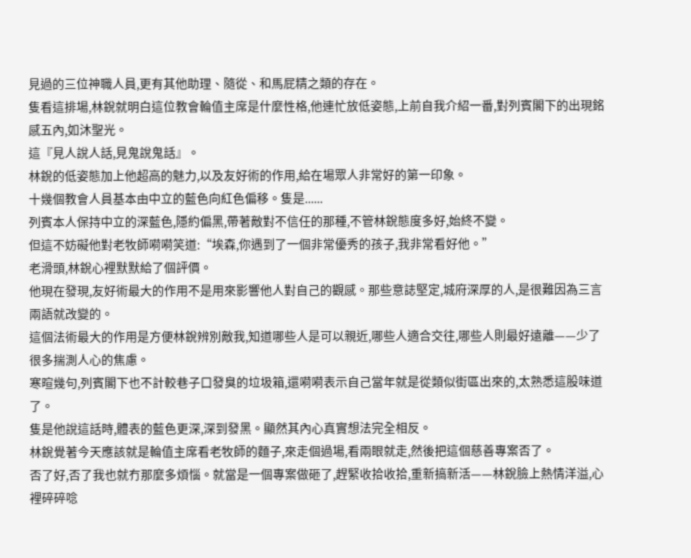見過的三位神職人員,更有其他助理、隨從、和馬屁精之類的存在。
隻看這排場,林銳就明白這位教會輪值主席是什麼性格,他連忙放低姿態,上前自我介紹一番,對列賓閣下的出現銘感五內,如沐聖光。
這『見人說人話,見鬼說鬼話』。
林銳的低姿態加上他超高的魅力,以及友好術的作用,給在場眾人非常好的第一印象。
十幾個教會人員基本由中立的藍色向紅色偏移。隻是......
列賓本人保持中立的深藍色,隱約偏黑,帶著敵對不信任的那種,不管林銳態度多好,始終不變。
但這不妨礙他對老牧師嗬嗬笑道:“埃森,你遇到了一個非常優秀的孩子,我非常看好他。”
老滑頭,林銳心裡默默給了個評價。
他現在發現,友好術最大的作用不是用來影響他人對自己的觀感。那些意誌堅定,城府深厚的人,是很難因為三言兩語就改變的。
這個法術最大的作用是方便林銳辨別敵我,知道哪些人是可以親近,哪些人適合交往,哪些人則最好遠離——少了很多揣測人心的焦慮。
寒暄幾句,列賓閣下也不計較巷子口發臭的垃圾箱,還嗬嗬表示自己當年就是從類似街區出來的,太熟悉這股味道了。
隻是他說這話時,體表的藍色更深,深到發黑。顯然其內心真實想法完全相反。
林銳覺著今天應該就是輪值主席看老牧師的麵子,來走個過場,看兩眼就走,然後把這個慈善專案否了。
否了好,否了我也就冇那麼多煩惱。就當是一個專案做砸了,趕緊收拾收拾,重新搞新活——林銳臉上熱情洋溢,心裡碎碎唸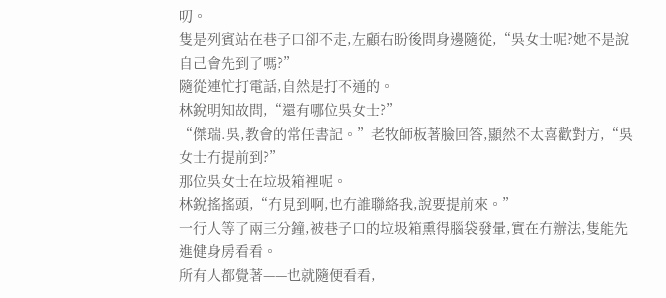叨。
隻是列賓站在巷子口卻不走,左顧右盼後問身邊隨從,“吳女士呢?她不是說自己會先到了嗎?”
隨從連忙打電話,自然是打不通的。
林銳明知故問,“還有哪位吳女士?”
“傑瑞.吳,教會的常任書記。”老牧師板著臉回答,顯然不太喜歡對方,“吳女士冇提前到?”
那位吳女士在垃圾箱裡呢。
林銳搖搖頭,“冇見到啊,也冇誰聯絡我,說要提前來。”
一行人等了兩三分鐘,被巷子口的垃圾箱熏得腦袋發暈,實在冇辦法,隻能先進健身房看看。
所有人都覺著——也就隨便看看,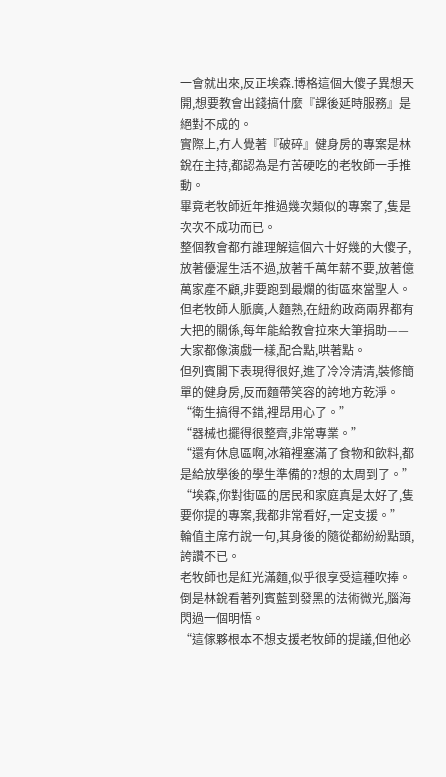一會就出來,反正埃森.博格這個大傻子異想天開,想要教會出錢搞什麼『課後延時服務』是絕對不成的。
實際上,冇人覺著『破碎』健身房的專案是林銳在主持,都認為是冇苦硬吃的老牧師一手推動。
畢竟老牧師近年推過幾次類似的專案了,隻是次次不成功而已。
整個教會都冇誰理解這個六十好幾的大傻子,放著優渥生活不過,放著千萬年薪不要,放著億萬家產不顧,非要跑到最爛的街區來當聖人。
但老牧師人脈廣,人麵熟,在紐約政商兩界都有大把的關係,每年能給教會拉來大筆捐助——大家都像演戲一樣,配合點,哄著點。
但列賓閣下表現得很好,進了冷冷清清,裝修簡單的健身房,反而麵帶笑容的誇地方乾淨。
“衛生搞得不錯,裡昂用心了。”
“器械也擺得很整齊,非常專業。”
“還有休息區啊,冰箱裡塞滿了食物和飲料,都是給放學後的學生準備的?想的太周到了。”
“埃森,你對街區的居民和家庭真是太好了,隻要你提的專案,我都非常看好,一定支援。”
輪值主席冇說一句,其身後的隨從都紛紛點頭,誇讚不已。
老牧師也是紅光滿麵,似乎很享受這種吹捧。倒是林銳看著列賓藍到發黑的法術微光,腦海閃過一個明悟。
“這傢夥根本不想支援老牧師的提議,但他必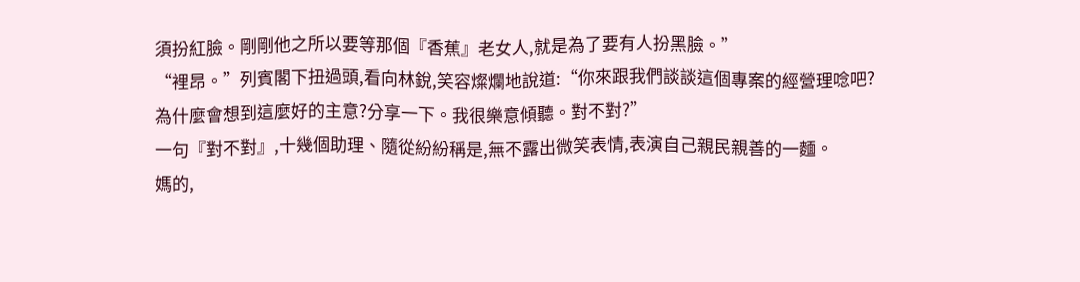須扮紅臉。剛剛他之所以要等那個『香蕉』老女人,就是為了要有人扮黑臉。”
“裡昂。”列賓閣下扭過頭,看向林銳,笑容燦爛地說道:“你來跟我們談談這個專案的經營理唸吧?
為什麼會想到這麼好的主意?分享一下。我很樂意傾聽。對不對?”
一句『對不對』,十幾個助理、隨從紛紛稱是,無不露出微笑表情,表演自己親民親善的一麵。
媽的,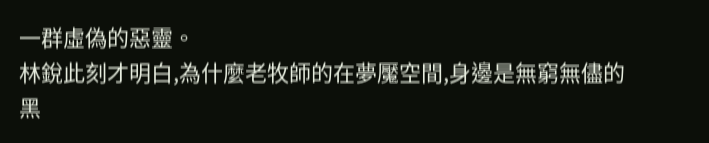一群虛偽的惡靈。
林銳此刻才明白,為什麼老牧師的在夢魘空間,身邊是無窮無儘的黑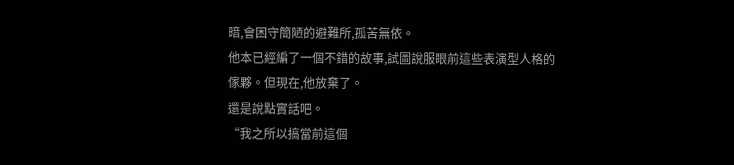暗,會困守簡陋的避難所,孤苦無依。
他本已經編了一個不錯的故事,試圖說服眼前這些表演型人格的傢夥。但現在,他放棄了。
還是說點實話吧。
“我之所以搞當前這個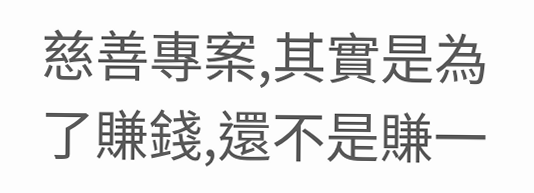慈善專案,其實是為了賺錢,還不是賺一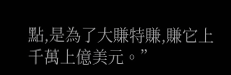點,是為了大賺特賺,賺它上千萬上億美元。”